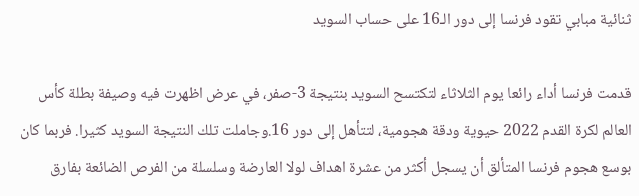ثنائية مبابي تقود فرنسا إلى دور الـ16 على حساب السويد

قدمت ‌فرنسا أداء رائعا يوم الثلاثاء لتكتسح السويد بنتيجة 3-صفر، في عرض اظهرت فيه وصيفة بطلة كأس العالم لكرة القدم 2022 حيوية ودقة هجومية، لتتأهل إلى دور 16.وجاملت تلك النتيجة السويد كثيرا. فربما كان بوسع هجوم فرنسا المتألق أن يسجل أكثر ‌من عشرة اهداف لولا العارضة وسلسلة ‌من الفرص الضائعة بفارق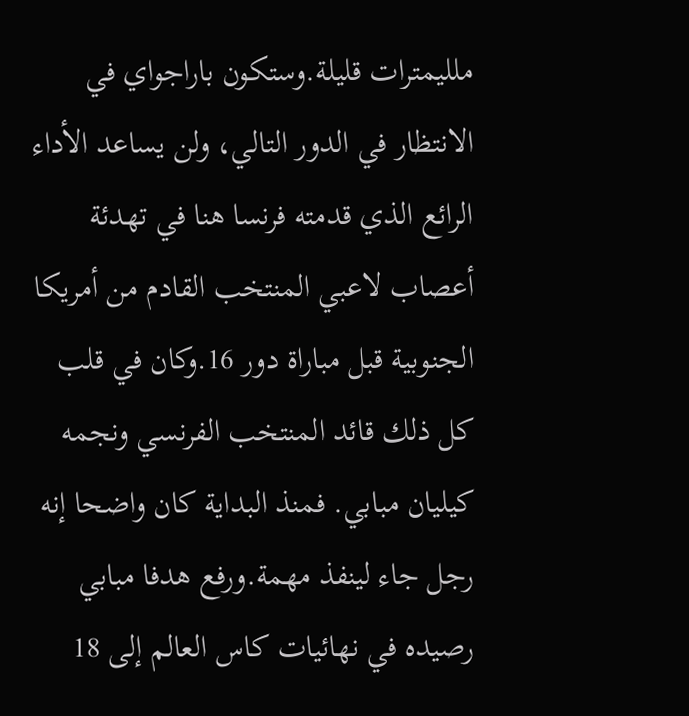ملليمترات قليلة.وستكون باراجواي في الانتظار في الدور التالي، ولن يساعد الأداء الرائع الذي قدمته فرنسا هنا في تهدئة أعصاب لاعبي المنتخب القادم من أمريكا الجنوبية قبل مباراة دور 16.وكان في قلب كل ذلك قائد المنتخب الفرنسي ونجمه كيليان مبابي. فمنذ البداية كان واضحا ‌إنه رجل جاء لينفذ مهمة.ورفع هدفا مبابي رصيده في نهائيات كاس العالم إلى 18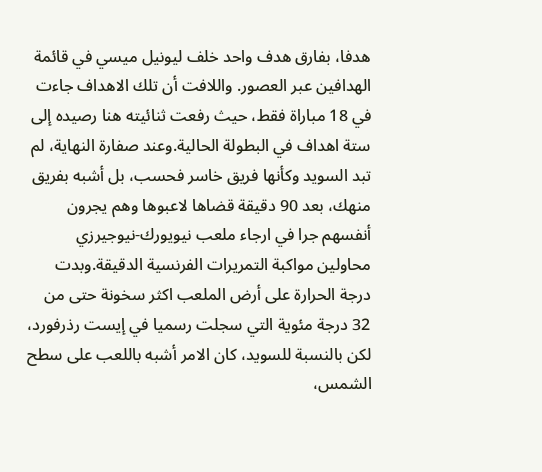هدفا، بفارق هدف واحد خلف ليونيل ميسي في قائمة الهدافين عبر العصور. واللافت أن تلك الاهداف جاءت في 18 مباراة فقط، حيث رفعت ثنائيته هنا رصيده إلى ستة اهداف في البطولة الحالية.وعند صفارة النهاية، لم تبد السويد وكأنها فريق خاسر فحسب، بل أشبه بفريق منهك، بعد 90 دقيقة قضاها لاعبوها وهم يجرون أنفسهم جرا في ارجاء ملعب نيويورك-نيوجيرزي محاولين مواكبة التمريرات الفرنسية الدقيقة.وبدت درجة الحرارة على أرض الملعب اكثر سخونة حتى من 32 درجة مئوية التي سجلت رسميا في إيست رذرفورد، لكن بالنسبة للسويد، كان الامر أشبه باللعب على سطح الشمس،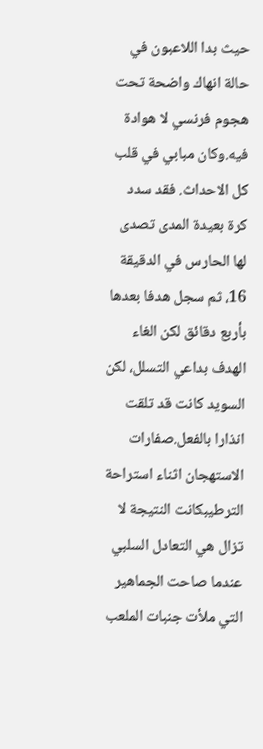حيث بدا اللاعبون في حالة انهاك واضحة تحت هجوم فرنسي لا هوادة فيه.وكان مبابي في قلب كل الاحداث. فقد سدد كرة بعيدة المدى تصدى لها ‌الحارس في الدقيقة 16، ثم سجل هدفا بعدها بأربع دقائق لكن الغاء الهدف بداعي التسلل، لكن السويد كانت قد تلقت انذارا بالفعل.صفارات الاستهجان اثناء استراحة الترطيبكانت النتيجة لا تزال هي التعادل السلبي عندما صاحت الجماهير التي ملأت جنبات الملعب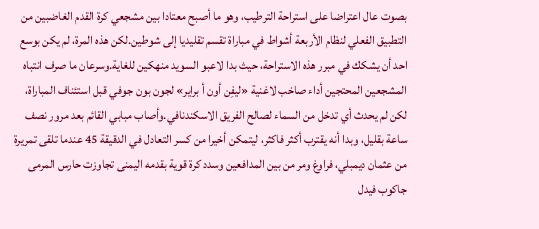بصوت عال اعتراضا على استراحة الترطيب، وهو ما أصبح معتادا بين مشجعي كرة القدم الغاضبين من التطبيق الفعلي لنظام الأربعة أشواط في مباراة تقسم تقليديا إلى شوطين.لكن هذه المرة، لم يكن بوسع احد أن يشكك في مبرر هذه الاستراحة، حيث بدا لاعبو السويد منهكين للغاية.وسرعان ما صرف انتباه المشجعين المحتجين أداء صاخب لاغنية «ليفِن أون أ ‌براير» لجون بون جوفي قبل استئناف المباراة، لكن لم يحدث أي تدخل من السماء لصالح الفريق الاسكندنافي.وأصاب مبابي القائم بعد مرور ‌نصف ساعة بقليل، وبدا أنه يقترب أكثر فاكثر، ليتمكن أخيرا من كسر التعادل في الدقيقة 45 عندما تلقى تمريرة من عثمان ديمبلي، فراوغ ومر من بين المدافعين وسدد كرة قوية بقدمه اليمنى تجاوزت حارس المرمى جاكوب فيدل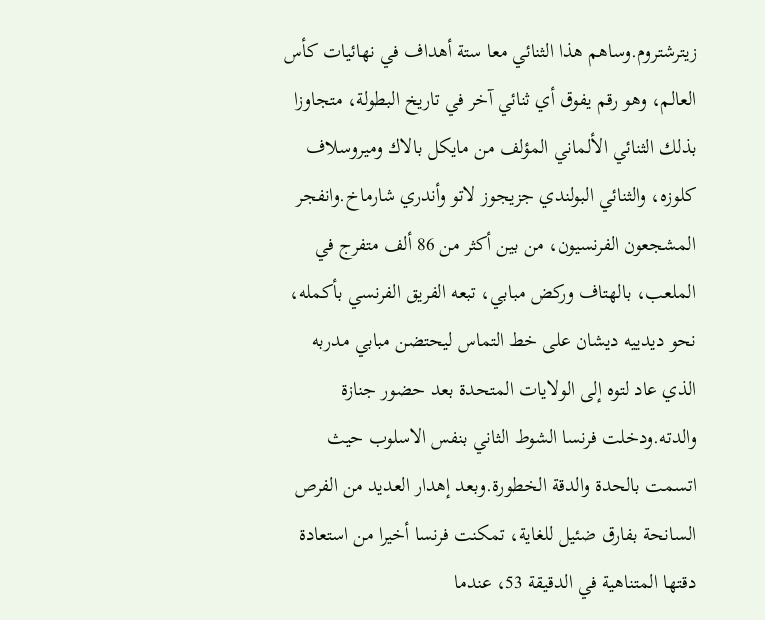زيترشتروم.وساهم هذا الثنائي معا ستة أهداف في نهائيات كأس العالم، ‌وهو رقم يفوق أي ثنائي ‌آخر في تاريخ البطولة، متجاوزا بذلك الثنائي الألماني المؤلف من مايكل بالاك وميروسلاف كلوزه، والثنائي البولندي جزيجوز لاتو وأندري شارماخ.وانفجر المشجعون الفرنسيون، من بين أكثر من 86 ألف متفرج ‌في الملعب، بالهتاف وركض مبابي، تبعه الفريق الفرنسي بأكمله، نحو ديدييه ديشان على خط التماس ليحتضن مبابي مدربه الذي عاد لتوه إلى الولايات المتحدة بعد حضور جنازة والدته.ودخلت فرنسا الشوط الثاني بنفس الاسلوب حيث اتسمت بالحدة والدقة الخطورة.وبعد إهدار العديد من الفرص السانحة بفارق ضئيل للغاية، تمكنت فرنسا أخيرا من استعادة دقتها المتناهية في الدقيقة 53، عندما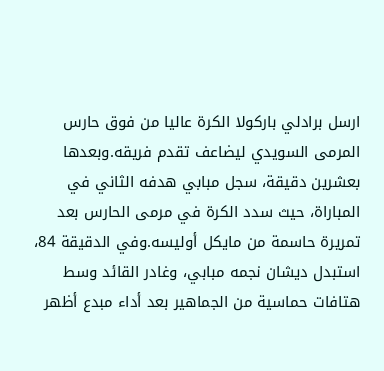ارسل برادلي باركولا الكرة عاليا من فوق حارس المرمى السويدي ليضاعف تقدم فريقه.وبعدها بعشرين دقيقة، سجل مبابي هدفه الثاني في المباراة، حيث سدد الكرة في مرمى الحارس بعد تمريرة حاسمة من مايكل أوليسه.وفي الدقيقة 84، استبدل ديشان نجمه مبابي، وغادر القائد وسط هتافات حماسية من الجماهير بعد أداء مبدع أظهر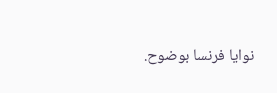نوايا فرنسا بوضوح.